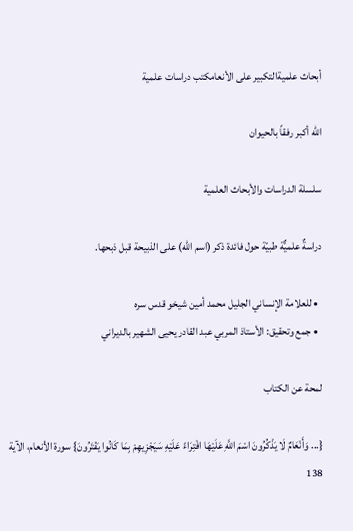أبحاث علميةالتكبير على الأنعامكتب دراسات علمية

الله أكبر رفقاً بالحيوان

سلسلة الدراسات والأبحاث العلمية

دراسةٌ علميٌّة طبيّة حول فائدة ذكر (اسم الله) على الذبيحة قبل ذبحها.

  • للعلامة الإنساني الجليل محمد أمين شيخو قدس سره
  • جمع وتحقيق: الأستاذ المربي عبد القادر يحيى الشهير بالديراني

لمحة عن الكتاب

{... وَأَنْعَامٌ لَا يَذْكُرُونَ اسْمَ اللَّهِ عَلَيْهَا افْتِرَاءً عَلَيْهِ سَيَجْزِيهِمْ بِمَا كَانُوا يَفْتَرُونَ} سورة الأنعام، الآية 138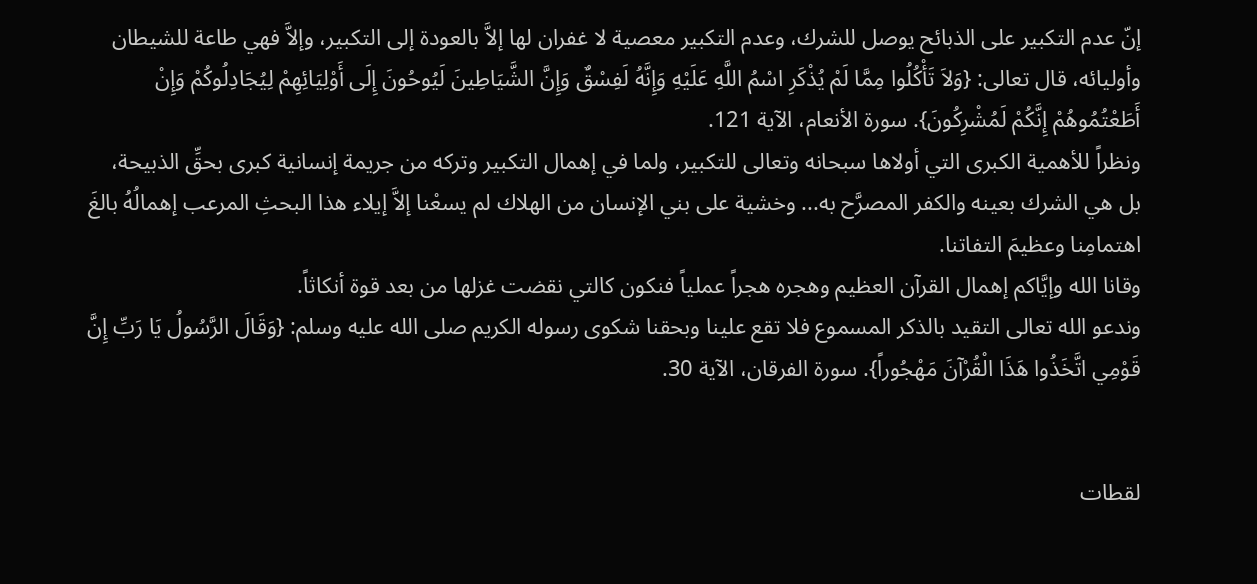إنّ عدم التكبير على الذبائح يوصل للشرك، وعدم التكبير معصية لا غفران لها إلاَّ بالعودة إلى التكبير، وإلاَّ فهي طاعة للشيطان وأوليائه، قال تعالى: {وَلاَ تَأْكُلُوا مِمَّا لَمْ يُذْكَرِ اسْمُ اللَّهِ عَلَيْهِ وَإِنَّهُ لَفِسْقٌ وَإِنَّ الشَّيَاطِينَ لَيُوحُونَ إِلَى أَوْلِيَائِهِمْ لِيُجَادِلُوكُمْ وَإِنْ أَطَعْتُمُوهُمْ إِنَّكُمْ لَمُشْرِكُونَ}. سورة الأنعام، الآية 121.
ونظراً للأهمية الكبرى التي أولاها سبحانه وتعالى للتكبير، ولما في إهمال التكبير وتركه من جريمة إنسانية كبرى بحقِّ الذبيحة، بل هي الشرك بعينه والكفر المصرَّح به... وخشية على بني الإنسان من الهلاك لم يسعْنا إلاَّ إيلاء هذا البحثِ المرعب إهمالُهُ بالغَ اهتمامِنا وعظيمَ التفاتنا.
وقانا الله وإيَّاكم إهمال القرآن العظيم وهجره هجراً عملياً فنكون كالتي نقضت غزلها من بعد قوة أنكاثاً.
وندعو الله تعالى التقيد بالذكر المسموع فلا تقع علينا وبحقنا شكوى رسوله الكريم صلى الله عليه وسلم: {وَقَالَ الرَّسُولُ يَا رَبِّ إِنَّ قَوْمِي اتَّخَذُوا هَذَا الْقُرْآنَ مَهْجُوراً}. سورة الفرقان، الآية 30.


لقطات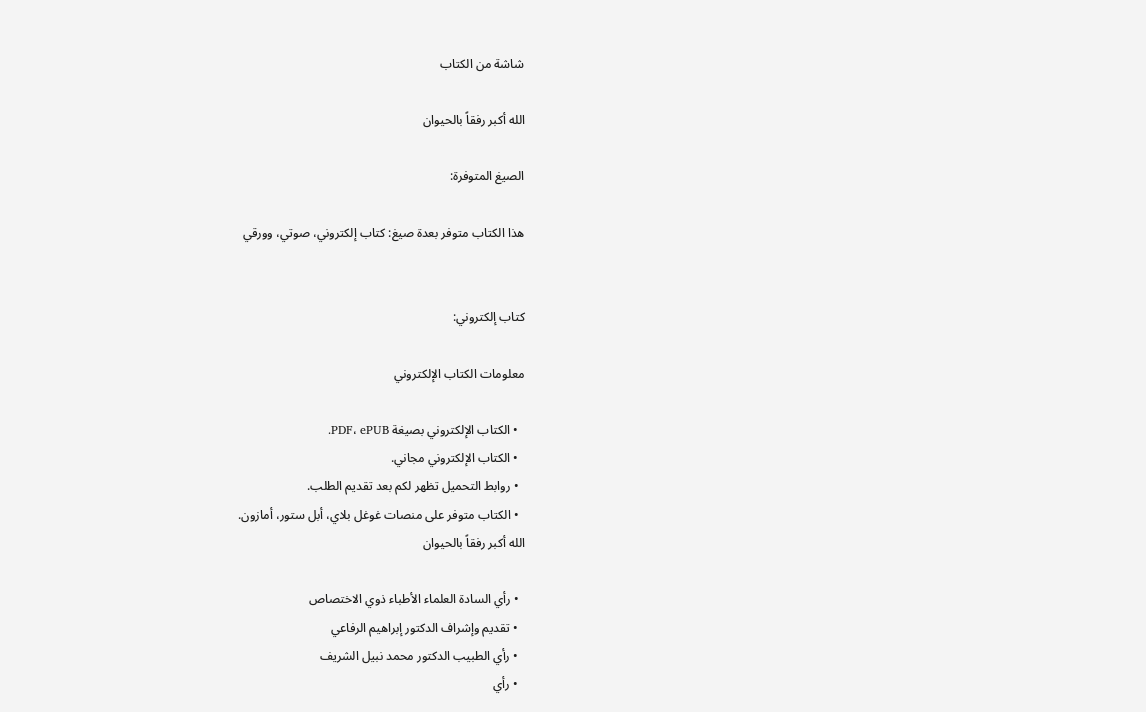شاشة من الكتاب

الله أكبر رفقاً بالحيوان

الصيغ المتوفرة:

هذا الكتاب متوفر بعدة صيغ: كتاب إلكتروني، صوتي، وورقي


كتاب إلكتروني:

معلومات الكتاب الإلكتروني

  • الكتاب الإلكتروني بصيغة PDF، ePUB.
  • الكتاب الإلكتروني مجاني.
  • روابط التحميل تظهر لكم بعد تقديم الطلب.
  • الكتاب متوفر على منصات غوغل بلاي، أبل ستور، أمازون.
الله أكبر رفقاً بالحيوان

  • رأي السادة العلماء الأطباء ذوي الاختصاص
  • تقديم وإشراف الدكتور إبراهيم الرفاعي
  • رأي الطبيب الدكتور محمد نبيل الشريف
  • رأي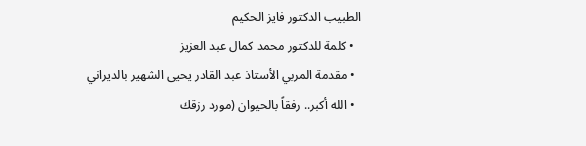الطبيب الدكتور فايز الحكيم
  • كلمة للدكتور محمد كمال عبد العزيز
  • مقدمة المربي الأستاذ عبد القادر يحيى الشهير بالديراني
  • الله أكبر.. رفقاً بالحيوان (مورد رزقك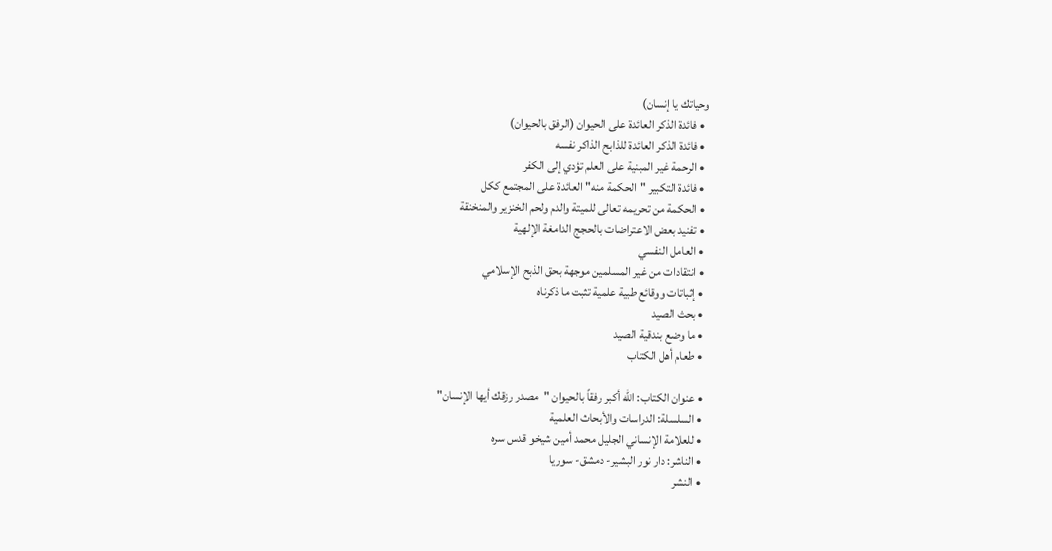وحياتك يا إنسان)
  • فائدة الذكر العائدة على الحيوان (الرفق بالحيوان)
  • فائدة الذكر العائدة للذابح الذاكر نفسه
  • الرحمة غير المبنية على العلم تؤدي إلى الكفر
  • فائدة التكبير "الحكمة منه" العائدة على المجتمع ككل
  • الحكمة من تحريمه تعالى للميتة والدم ولحم الخنزير والمنخنقة
  • تفنيد بعض الاعتراضات بالحجج الدامغة الإلهية
  • العامل النفسي
  • انتقادات من غير المسلمين موجهة بحق الذبح الإسلامي
  • إثباتات ووقائع طبية علمية تثبت ما ذكرناه
  • بحث الصيد
  • ما وضع بندقية الصيد
  • طعام أهل الكتاب

  • عنوان الكتاب: الله أكبر رفقاً بالحيوان "مصدر رزقك أيها الإنسان"
  • السلسلة: الدراسات والأبحاث العلمية
  • للعلامة الإنساني الجليل محمد أمين شيخو قدس سره
  • الناشر: دار نور البشير- دمشق- سوريا
  • النشر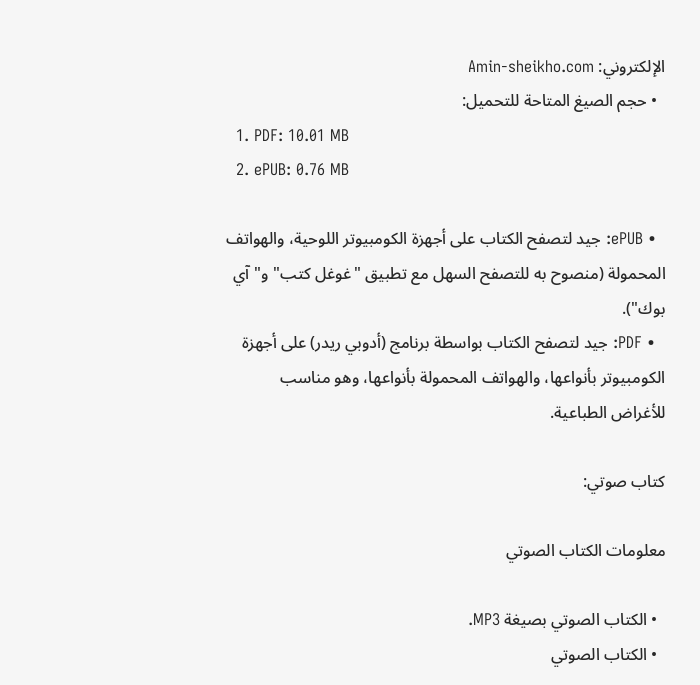الإلكتروني: Amin-sheikho.com
  • حجم الصيغ المتاحة للتحميل:
  1. PDF: 10.01 MB
  2. ePUB: 0.76 MB

  • ePUB: جيد لتصفح الكتاب على أجهزة الكومبيوتر اللوحية، والهواتف المحمولة (منصوح به للتصفح السهل مع تطبيق "غوغل كتب" و"آي بوك").
  • PDF: جيد لتصفح الكتاب بواسطة برنامج (أدوبي ريدر) على أجهزة الكومبيوتر بأنواعها، والهواتف المحمولة بأنواعها، وهو مناسب للأغراض الطباعية.

كتاب صوتي:

معلومات الكتاب الصوتي

  • الكتاب الصوتي بصيغة MP3.
  • الكتاب الصوتي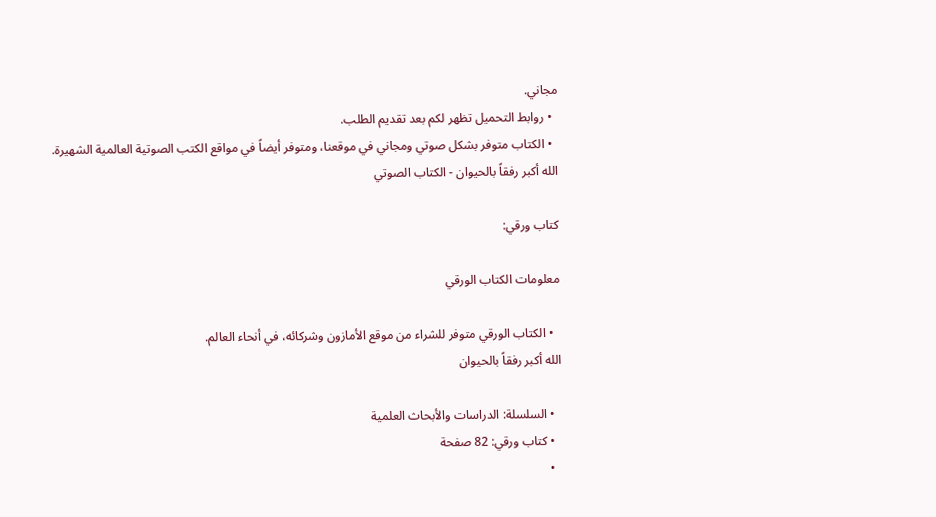مجاني.
  • روابط التحميل تظهر لكم بعد تقديم الطلب.
  • الكتاب متوفر بشكل صوتي ومجاني في موقعنا، ومتوفر أيضاً في مواقع الكتب الصوتية العالمية الشهيرة.
الله أكبر رفقاً بالحيوان - الكتاب الصوتي

كتاب ورقي:

معلومات الكتاب الورقي

  • الكتاب الورقي متوفر للشراء من موقع الأمازون وشركائه، في أنحاء العالم.
الله أكبر رفقاً بالحيوان

  • السلسلة: الدراسات والأبحاث العلمية
  • كتاب ورقي: 82 صفحة
  •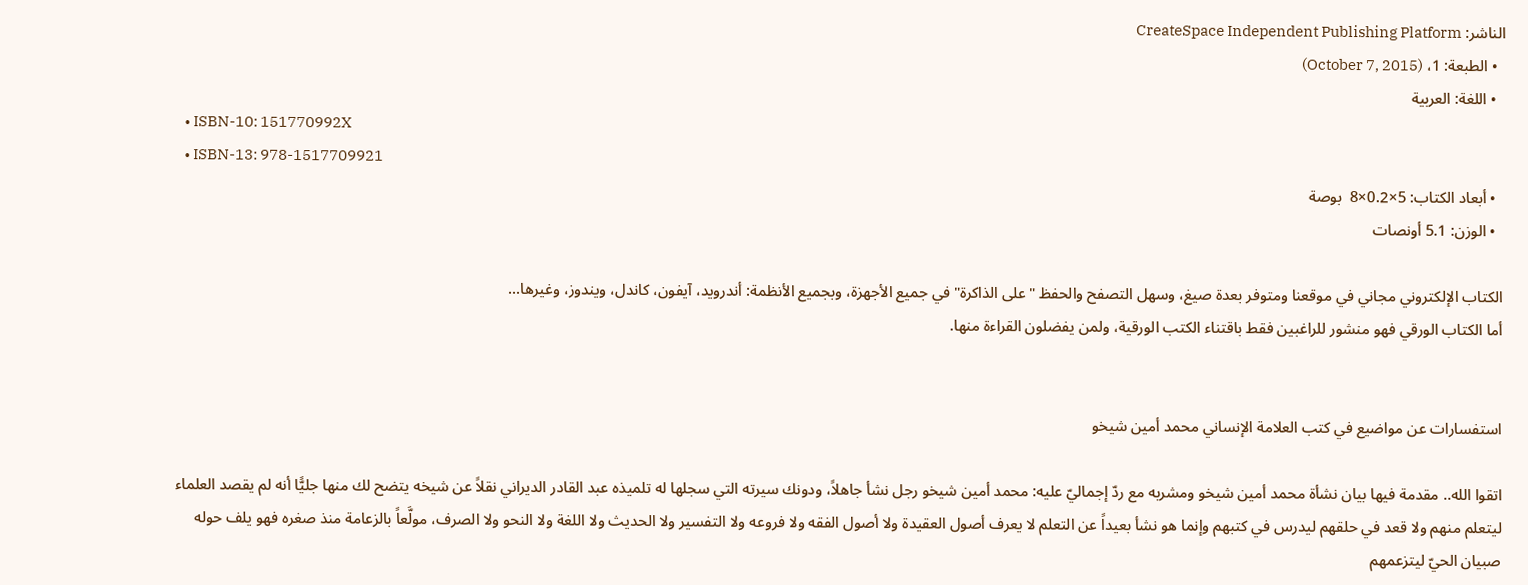الناشر: CreateSpace Independent Publishing Platform
  • الطبعة: 1، (October 7, 2015)
  • اللغة: العربية
  • ISBN-10: 151770992X
  • ISBN-13: 978-1517709921
  • أبعاد الكتاب: 5×0.2×8  بوصة
  • الوزن: 5.1 أونصات

الكتاب الإلكتروني مجاني في موقعنا ومتوفر بعدة صيغ، وسهل التصفح والحفظ "على الذاكرة" في جميع الأجهزة، وبجميع الأنظمة: أندرويد، آيفون، كاندل، ويندوز، وغيرها...
أما الكتاب الورقي فهو منشور للراغبين فقط باقتناء الكتب الورقية، ولمن يفضلون القراءة منها.


استفسارات عن مواضيع في كتب العلامة الإنساني محمد أمين شيخو

اتقوا الله.. مقدمة فيها بيان نشأة محمد أمين شيخو ومشربه مع ردّ إجماليّ عليه: محمد أمين شيخو رجل نشأ جاهلاً، ودونك سيرته التي سجلها له تلميذه عبد القادر الديراني نقلاً عن شيخه يتضح لك منها جليًّا أنه لم يقصد العلماء ليتعلم منهم ولا قعد في حلقهم ليدرس في كتبهم وإنما هو نشأ بعيداً عن التعلم لا يعرف أصول العقيدة ولا أصول الفقه ولا فروعه ولا التفسير ولا الحديث ولا اللغة ولا النحو ولا الصرف، مولَّعاً بالزعامة منذ صغره فهو يلف حوله صبيان الحيّ ليتزعمهم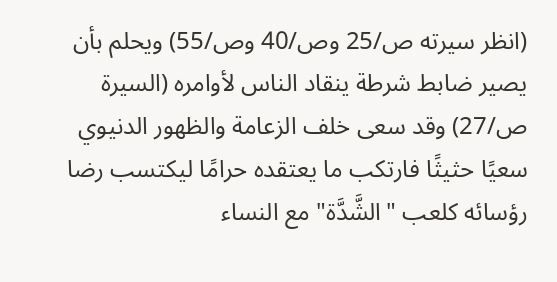(انظر سيرته ص/25 وص/40 وص/55) ويحلم بأن يصير ضابط شرطة ينقاد الناس لأوامره (السيرة ص/27) وقد سعى خلف الزعامة والظهور الدنيوي سعيًا حثيثًا فارتكب ما يعتقده حرامًا ليكتسب رضا رؤسائه كلعب "الشَّدَّة" مع النساء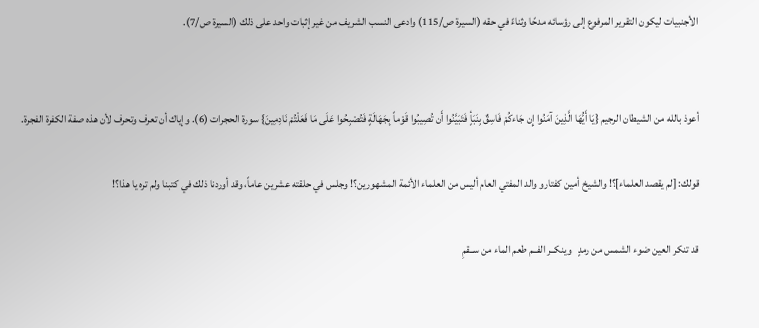الأجنبيات ليكون التقرير المرفوع إلى رؤسائه مدحًا وثناءً في حقه (السيرة ص/115) وادعى النسب الشريف من غير إثبات واحد على ذلك (السيرة ص/7).


أعوذ بالله من الشيطان الرجيم {يَا أَيُّهَا الَّذِينَ آمَنُوا إِن جَاءكُمْ فَاسِقٌ بِنَبَأٍ فَتَبَيَّنُوا أَن تُصِيبُوا قَوْماً بِجَهَالَةٍ فَتُصْبِحُوا عَلَى مَا فَعَلْتُمْ نَادِمِينَ} سورة الحجرات (6). وإياك أن تعرف وتحرف لأن هذه صفة الكفرة الفجرة.

قولك: [لم يقصد العلماء]؟! والشيخ أمين كفتارو والد المفتي العام أليس من العلماء الأئمة المشهورين؟! وجلس في حلقته عشرين عاماً، وقد أوردنا ذلك في كتبنا ولم تره يا هذا؟!

قد تنكر العين ضوء الشمس من رمدٍ   وينكــر الفــم طعم الماء من ســقمِ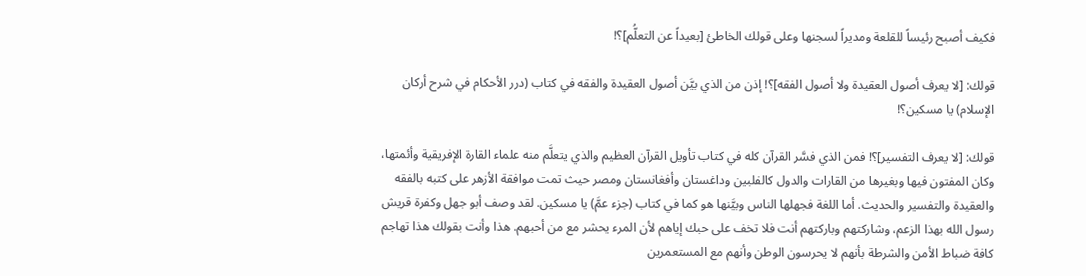فكيف أصبح رئيساً للقلعة ومديراً لسجنها وعلى قولك الخاطئ [بعيداً عن التعلُّم]؟!

قولك: [لا يعرف أصول العقيدة ولا أصول الفقه]؟! إذن من الذي بيَّن أصول العقيدة والفقه في كتاب (درر الأحكام في شرح أركان الإسلام) يا مسكين؟!

قولك: [لا يعرف التفسير]؟! فمن الذي فسَّر القرآن كله في كتاب تأويل القرآن العظيم والذي يتعلَّم منه علماء القارة الإفريقية وأئمتها، وكان المفتون فيها وبغيرها من القارات والدول كالفلبين وداغستان وأفغانستان ومصر حيث تمت موافقة الأزهر على كتبه بالفقه والعقيدة والتفسير والحديث. أما اللغة فجهلها الناس وبيَّنها هو كما في كتاب (جزء عمَّ) يا مسكين. لقد وصف أبو جهل وكفرة قريش رسول الله بهذا الزعم، وشاركتهم وباركتهم أنت فلا تخف على حبك إياهم لأن المرء يحشر مع من أحبهم. هذا وأنت بقولك هذا تهاجم كافة ضباط الأمن والشرطة بأنهم لا يحرسون الوطن وأنهم مع المستعمرين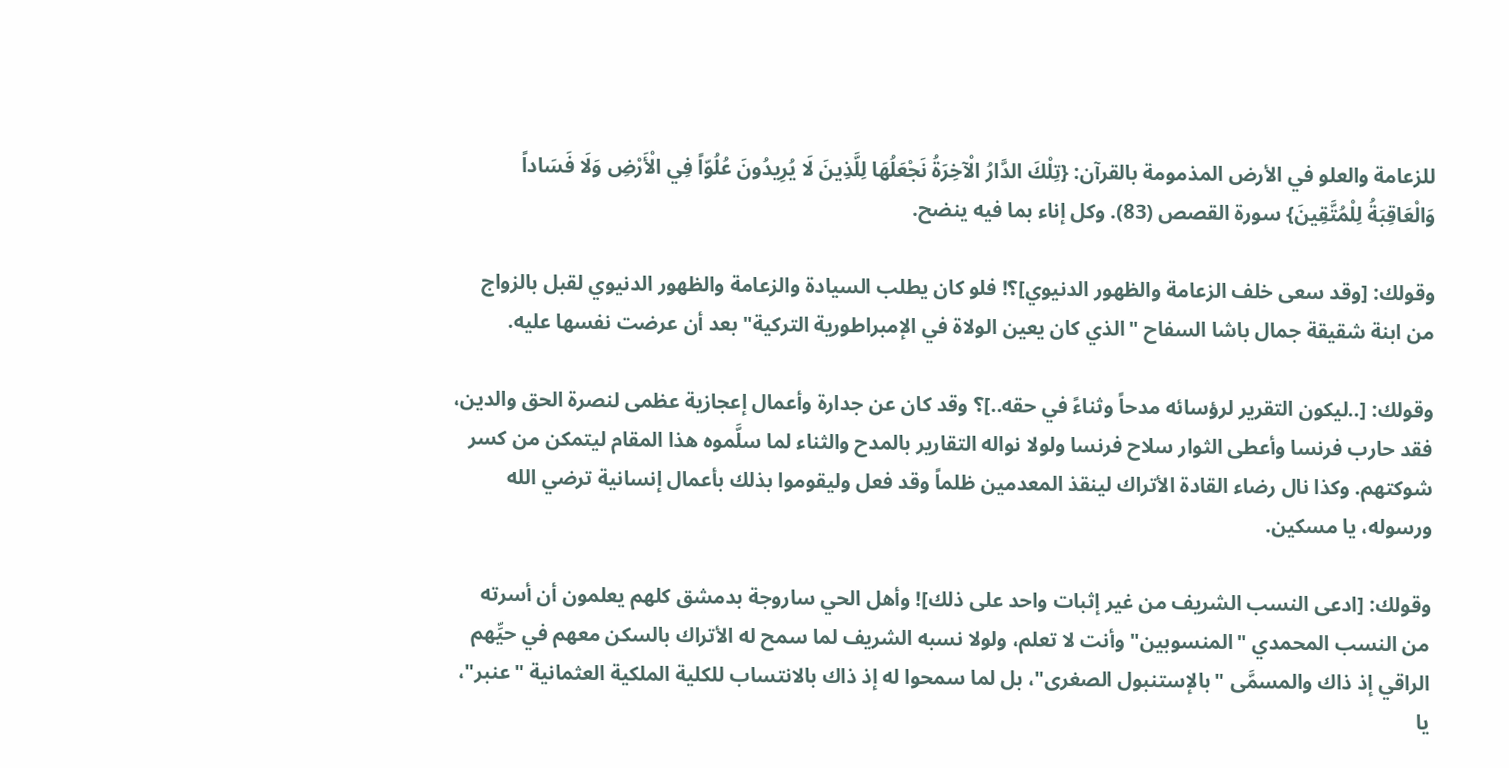للزعامة والعلو في الأرض المذمومة بالقرآن: {تِلْكَ الدَّارُ الْآخِرَةُ نَجْعَلُهَا لِلَّذِينَ لَا يُرِيدُونَ عُلُوّاً فِي الْأَرْضِ وَلَا فَسَاداً وَالْعَاقِبَةُ لِلْمُتَّقِينَ} سورة القصص (83). وكل إناء بما فيه ينضح.

وقولك: [وقد سعى خلف الزعامة والظهور الدنيوي]؟! فلو كان يطلب السيادة والزعامة والظهور الدنيوي لقبل بالزواج من ابنة شقيقة جمال باشا السفاح "الذي كان يعين الولاة في الإمبراطورية التركية" بعد أن عرضت نفسها عليه.

وقولك: [..ليكون التقرير لرؤسائه مدحاً وثناءً في حقه..]؟ وقد كان عن جدارة وأعمال إعجازية عظمى لنصرة الحق والدين، فقد حارب فرنسا وأعطى الثوار سلاح فرنسا ولولا نواله التقارير بالمدح والثناء لما سلَّموه هذا المقام ليتمكن من كسر شوكتهم. وكذا نال رضاء القادة الأتراك لينقذ المعدمين ظلماً وقد فعل وليقوموا بذلك بأعمال إنسانية ترضي الله ورسوله، يا مسكين.

وقولك: [ادعى النسب الشريف من غير إثبات واحد على ذلك]! وأهل الحي ساروجة بدمشق كلهم يعلمون أن أسرته من النسب المحمدي "المنسوبين" وأنت لا تعلم، ولولا نسبه الشريف لما سمح له الأتراك بالسكن معهم في حيِّهم الراقي إذ ذاك والمسمَّى "بالإستنبول الصغرى"، بل لما سمحوا له إذ ذاك بالانتساب للكلية الملكية العثمانية "عنبر"، يا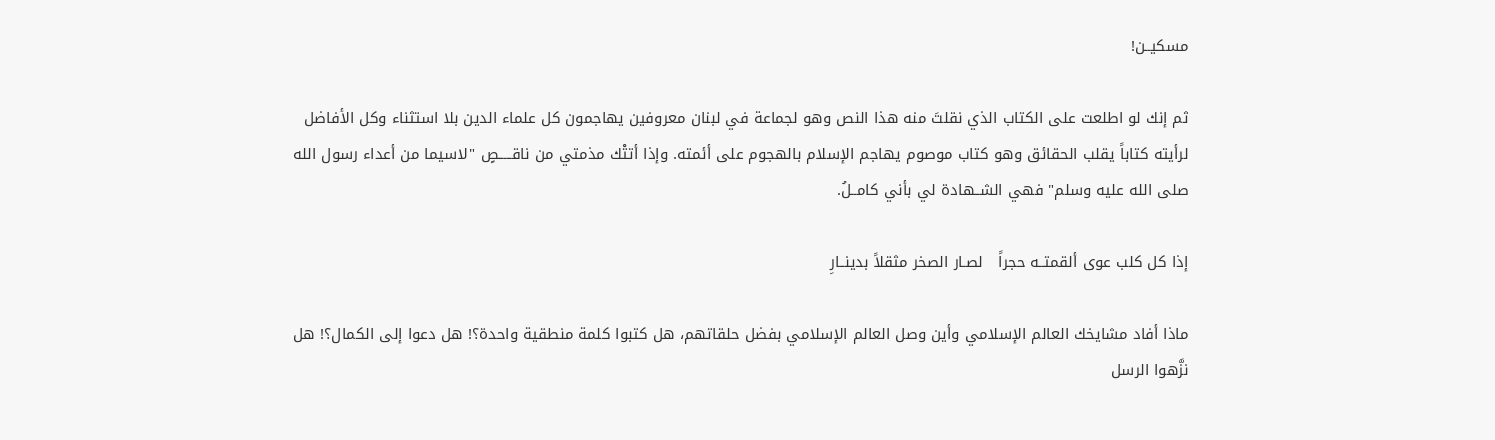مسكيــن!

ثم إنك لو اطلعت على الكتاب الذي نقلتَ منه هذا النص وهو لجماعة في لبنان معروفين يهاجمون كل علماء الدين بلا استثناء وكل الأفاضل لرأيته كتاباً يقلب الحقائق وهو كتاب موصوم يهاجم الإسلام بالهجوم على أئمته. وإذا أتتْك مذمتي من ناقـــــصٍ "لاسيما من أعداء رسول الله صلى الله عليه وسلم" فهي الشــهادة لي بأني كامــلُ.

إذا كل كلب عوى ألقمتــه حجراً   لصـار الصخر مثقلاً بدينــارِ

ماذا أفاد مشايخك العالم الإسلامي وأين وصل العالم الإسلامي بفضل حلقاتهم، هل كتبوا كلمة منطقية واحدة؟! هل دعوا إلى الكمال؟! هل نزَّهوا الرسل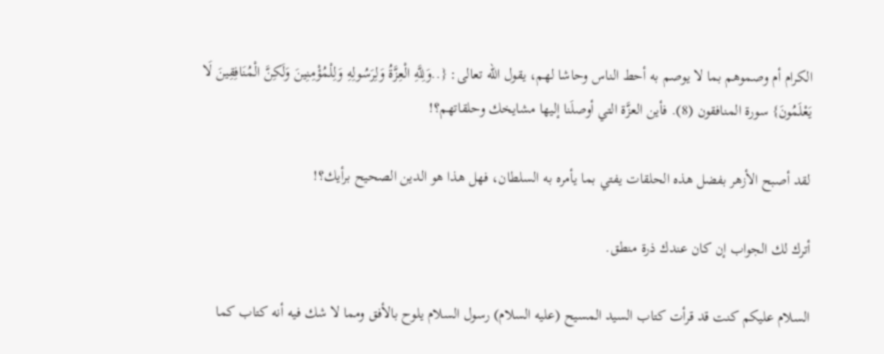الكرام أم وصموهم بما لا يوصم به أحط الناس وحاشا لهم، يقول الله تعالى: {..وَلِلَّهِ الْعِزَّةُ وَلِرَسُولِهِ وَلِلْمُؤْمِنِينَ وَلَكِنَّ الْمُنَافِقِينَ لَا يَعْلَمُونَ} سورة المنافقون (8). فأين العزَّة التي أوصلَنا إليها مشايخك وحلقاتهم؟!

لقد أصبح الأزهر بفضل هذه الحلقات يفتي بما يأمره به السلطان، فهل هذا هو الدين الصحيح برأيك؟!

أترك لك الجواب إن كان عندك ذرة منطق.

السلام عليكم كنت قد قرأت كتاب السيد المسيح (عليه السلام) رسول السلام يلوح بالأفق ومما لا شك فيه أنه كتاب كما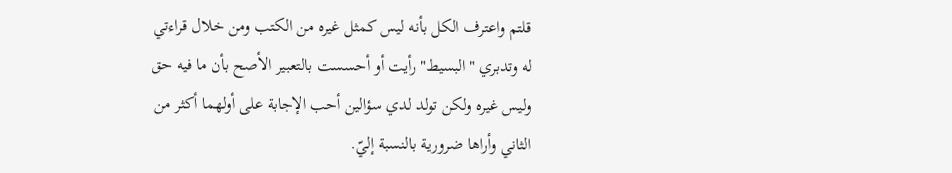قلتم واعترف الكل بأنه ليس كمثل غيره من الكتب ومن خلال قراءتي له وتدبري "البسيط" رأيت أو أحسست بالتعبير الأصح بأن ما فيه حق وليس غيره ولكن تولد لدي سؤالين أحب الإجابة على أولهما أكثر من الثاني وأراها ضرورية بالنسبة إليّ.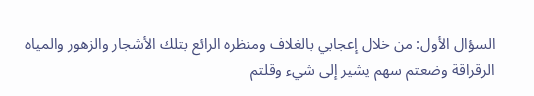السؤال الأول: من خلال إعجابي بالغلاف ومنظره الرائع بتلك الأشجار والزهور والمياه الرقراقة وضعتم سهم يشير إلى شيء وقلتم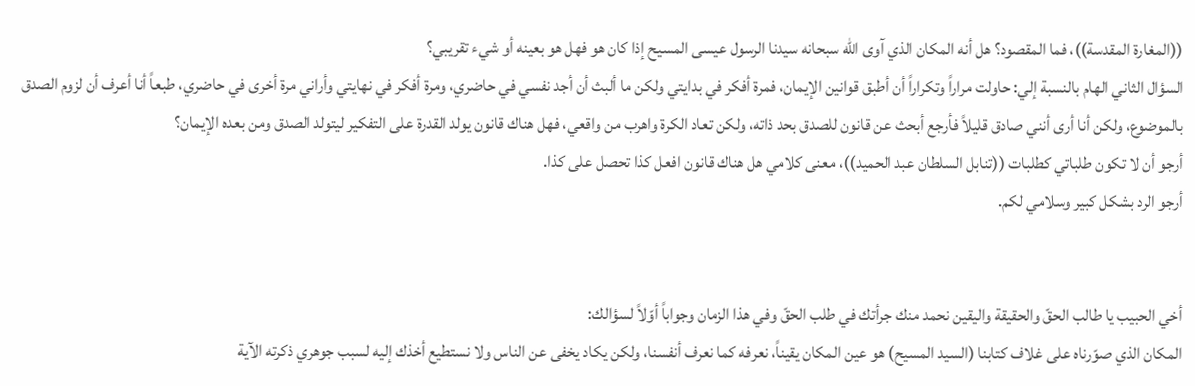((المغارة المقدسة))، فما المقصود؟ هل أنه المكان الذي آوى الله سبحانه سيدنا الرسول عيسى المسيح إذا كان هو فهل هو بعينه أو شيء تقريبي؟
السؤال الثاني الهام بالنسبة إلي: حاولت مراراً وتكراراً أن أطبق قوانين الإيمان، فمرة أفكر في بدايتي ولكن ما ألبث أن أجد نفسي في حاضري، ومرة أفكر في نهايتي وأراني مرة أخرى في حاضري، طبعاً أنا أعرف أن لزوم الصدق بالموضوع، ولكن أنا أرى أنني صادق قليلاً فأرجع أبحث عن قانون للصدق بحد ذاته، ولكن تعاد الكرة واهرب من واقعي، فهل هناك قانون يولد القدرة على التفكير ليتولد الصدق ومن بعده الإيمان؟
أرجو أن لا تكون طلباتي كطلبات ((تنابل السلطان عبد الحميد))، معنى كلامي هل هناك قانون افعل كذا تحصل على كذا.
أرجو الرد بشكل كبير وسلامي لكم.


أخي الحبيب يا طالب الحقّ والحقيقة واليقين نحمد منك جرأتك في طلب الحقّ وفي هذا الزمان وجواباً أوّلاً لسؤالك:
المكان الذي صوّرناه على غلاف كتابنا (السيد المسيح) هو عين المكان يقيناً، نعرفه كما نعرف أنفسنا، ولكن يكاد يخفى عن الناس ولا نستطيع أخذك إليه لسبب جوهري ذكرته الآية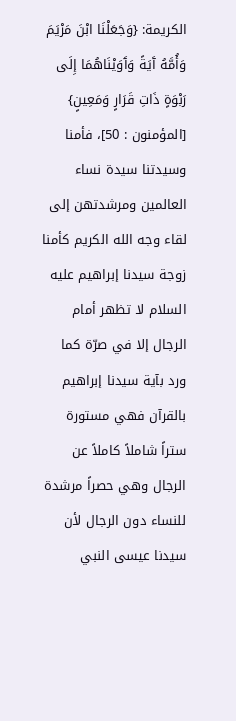الكريمة: {وَجَعَلْنَا ابْنَ مَرْيَمَ وَأُمَّهُ آَيَةً وَآَوَيْنَاهُمَا إِلَى رَبْوَةٍ ذَاتِ قَرَارٍ وَمَعِينٍ} [المؤمنون : 50]، فأمنا وسيدتنا سيدة نساء العالمين ومرشدتهن إلى لقاء وجه الله الكريم كأمنا زوجة سيدنا إبراهيم عليه السلام لا تظهر أمام الرجال إلا في صرّة كما ورد بآية سيدنا إبراهيم بالقرآن فهي مستورة ستراً شاملاً كاملاً عن الرجال وهي حصراً مرشدة للنساء دون الرجال لأن سيدنا عيسى النبي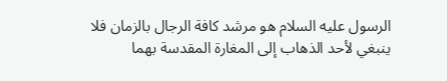الرسول عليه السلام هو مرشد كافة الرجال بالزمان فلا ينبغي لأحد الذهاب إلى المغارة المقدسة بهما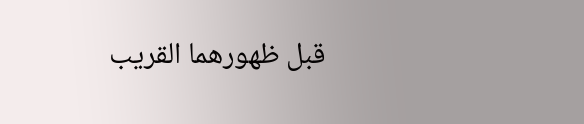قبل ظهورهما القريب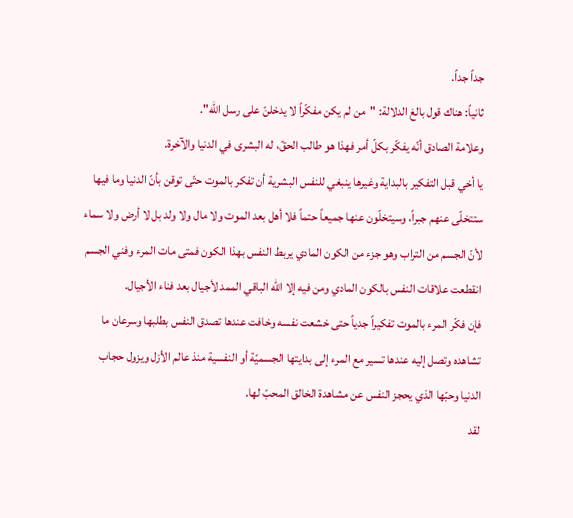جداً جداً.
ثانياً: هناك قول بالغ الدلالة: "من لم يكن مفكّراً لا يدخلنّ على رسل الله".
وعلامة الصادق أنّه يفكّر بكلّ أمر فهذا هو طالب الحقّ، له البشرى في الدنيا والآخرة.
يا أخي قبل التفكير بالبداية وغيرها ينبغي للنفس البشرية أن تفكر بالموت حتّى توقن بأنّ الدنيا وما فيها ستتخلّى عنهم جبراً، وسيتخلّون عنها جميعاً حتماً فلا أهل بعد الموت ولا مال ولا ولد بل لا أرض ولا سماء لأنّ الجسم من التراب وهو جزء من الكون المادي يربط النفس بهذا الكون فمتى مات المرء وفني الجسم انقطعت علاقات النفس بالكون المادي ومن فيه إلا الله الباقي الممد لأجيال بعد فناء الأجيال.
فإن فكّر المرء بالموت تفكيراً جدياً حتى خشعت نفسه وخافت عندها تصدق النفس بطلبها وسرعان ما تشاهده وتصل إليه عندها تسير مع المرء إلى بدايتها الجسميّة أو النفسية منذ عالم الأزل ويزول حجاب الدنيا وحبّها الذي يحجز النفس عن مشاهدة الخالق المحبّ لها.
لقد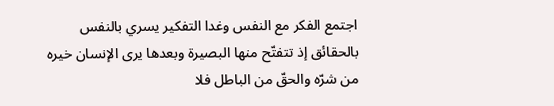اجتمع الفكر مع النفس وغدا التفكير يسري بالنفس بالحقائق إذ تتفتّح منها البصيرة وبعدها يرى الإنسان خيره من شرّه والحقّ من الباطل فلا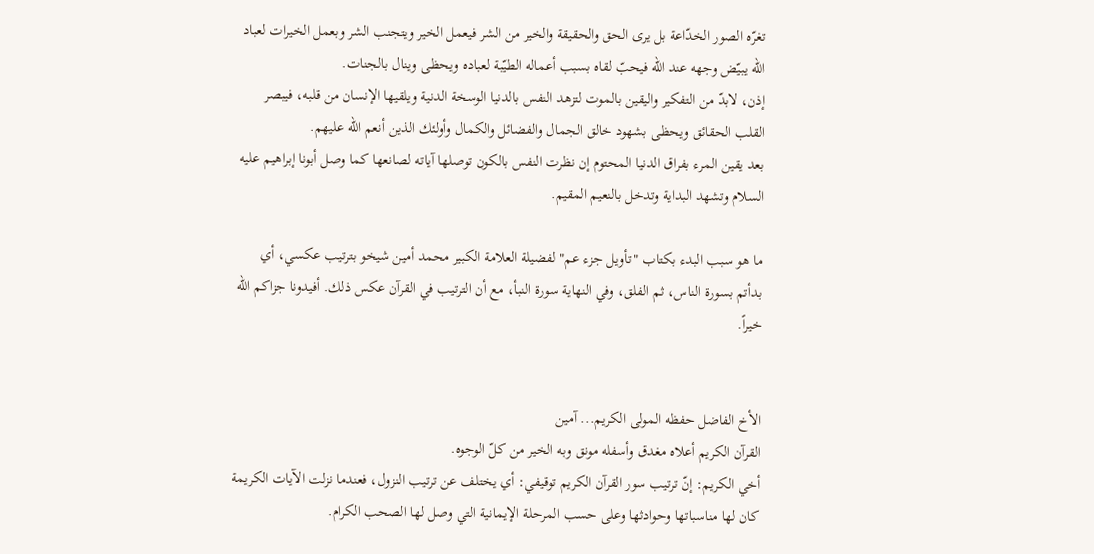تغرّه الصور الخدّاعة بل يرى الحق والحقيقة والخير من الشر فيعمل الخير ويتجنب الشر وبعمل الخيرات لعباد الله يبيّض وجهه عند الله فيحبّ لقاه بسبب أعماله الطيّبة لعباده ويحظى وينال بالجنات.
إذن، لابدّ من التفكير واليقين بالموت لتزهد النفس بالدنيا الوسخة الدنية ويلقيها الإنسان من قلبه، فيبصر القلب الحقائق ويحظى بشهود خالق الجمال والفضائل والكمال وأولئك الذين أنعم الله عليهم.
بعد يقين المرء بفراق الدنيا المحتوم إن نظرت النفس بالكون توصلها آياته لصانعها كما وصل أبونا إبراهيم عليه السلام وتشهد البداية وتدخل بالنعيم المقيم.

ما هو سبب البدء بكتاب "تأويل جزء عم" لفضيلة العلامة الكبير محمد أمين شيخو بترتيب عكسي، أي بدأتم بسورة الناس، ثم الفلق، وفي النهاية سورة النبأ، مع أن الترتيب في القرآن عكس ذلك. أفيدونا جزاكم الله خيراً.


الأخ الفاضل حفظه المولى الكريم... آمين
القرآن الكريم أعلاه مغدق وأسفله مونق وبه الخير من كلّ الوجوه.
أخي الكريم: إنّ ترتيب سور القرآن الكريم توقيفي: أي يختلف عن ترتيب النزول، فعندما نزلت الآيات الكريمة كان لها مناسباتها وحوادثها وعلى حسب المرحلة الإيمانية التي وصل لها الصحب الكرام.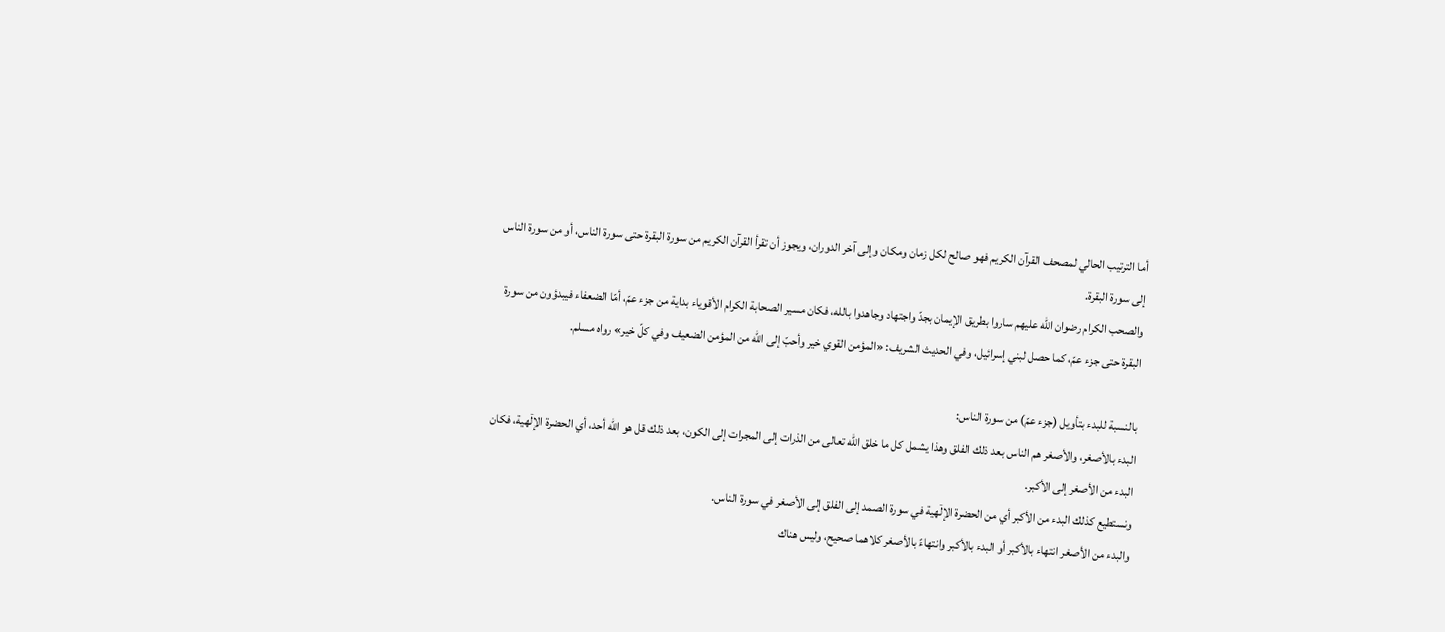أما الترتيب الحالي لمصحف القرآن الكريم فهو صالح لكل زمان ومكان وإلى آخر الدوران، ويجوز أن تقرأ القرآن الكريم من سورة البقرة حتى سورة الناس، أو من سورة الناس إلى سورة البقرة.
والصحب الكرام رضوان الله عليهم ساروا بطريق الإيمان بجدّ واجتهاد وجاهدوا بالله، فكان مسير الصحابة الكرام الأقوياء بداية من جزء عمّ، أمّا الضعفاء فيبدؤون من سورة البقرة حتى جزء عمّ، كما حصل لبني إسرائيل، وفي الحديث الشريف: «المؤمن القوي خير وأحبّ إلى الله من المؤمن الضعيف وفي كلّ خير» رواه مسلم.

بالنسبة للبدء بتأويل (جزء عمّ) من سورة الناس:
البدء بالأصغر، والأصغر هم الناس بعد ذلك الفلق وهذا يشمل كل ما خلق الله تعالى من الذرات إلى المجرات إلى الكون، بعد ذلك قل هو الله أحد، أي الحضرة الإلۤهية، فكان البدء من الأصغر إلى الأكبر.
ونستطيع كذلك البدء من الأكبر أي من الحضرة الإلۤهية في سورة الصمد إلى الفلق إلى الأصغر في سورة الناس.
والبدء من الأصغر انتهاء بالأكبر أو البدء بالأكبر وانتهاءً بالأصغر كلاهما صحيح، وليس هناك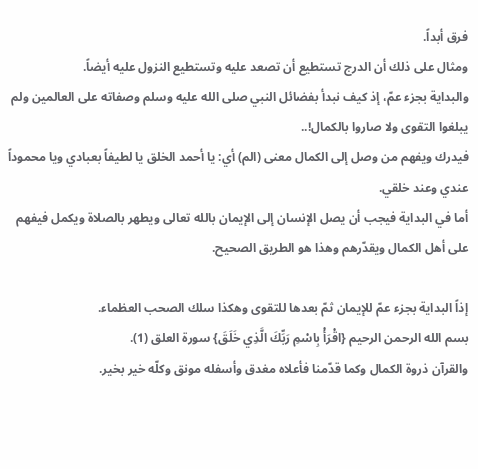فرق أبداً.
ومثال على ذلك أن الدرج تستطيع أن تصعد عليه وتستطيع النزول عليه أيضاً.
والبداية بجزء عمّ، إذ كيف نبدأ بفضائل النبي صلى الله عليه وسلم وصفاته على العالمين ولم يبلغوا التقوى ولا صاروا بالكمال!..
فيدرك ويفهم من وصل إلى الكمال معنى (الم) أي: يا أحمد الخلق يا لطيفاً بعبادي ويا محموداً عندي وعند خلقي.
أما في البداية فيجب أن يصل الإنسان إلى الإيمان بالله تعالى ويطهر بالصلاة ويكمل فيفهم على أهل الكمال ويقدّرهم وهذا هو الطريق الصحيح.

إذاً البداية بجزء عمّ للإيمان ثمّ بعدها للتقوى وهكذا سلك الصحب العظماء.
بسم الله الرحمن الرحيم {اقْرَأْ بِاسْمِ رَبِّكَ الَّذِي خَلَقَ} سورة العلق (1).
والقرآن ذروة الكمال وكما قدّمنا فأعلاه مغدق وأسفله مونق وكلّه خير بخير.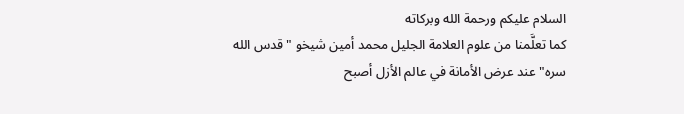السلام عليكم ورحمة الله وبركاته
كما تعلَّمنا من علوم العلامة الجليل محمد أمين شيخو "قدس الله سره" عند عرض الأمانة في عالم الأزل أصبح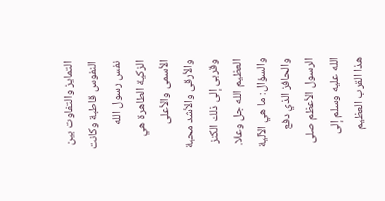التمايز والتفاوت بين النفوس قاطبة وكانت نفس رسول الله الزكية الطاهرة هي الأسمى والأعلى والأرقى والأشد محبة وقربى إلى ذلك الكنز العظيم الله جل وعلا.
والسؤال: ما هي الآلية والحافز الذي دفع الرسول الأعظم صلى الله عليه وسلم إلى هذا القرب العظيم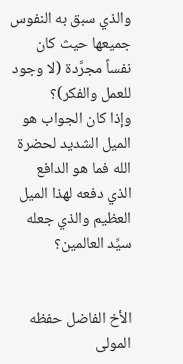والذي سبق به النفوس جميعها حيث كان نفساً مجرَّدة (لا وجود للعمل والفكر)؟
وإذا كان الجواب هو الميل الشديد لحضرة الله فما هو الدافع الذي دفعه لهذا الميل العظيم والذي جعله سيِّد العالمين؟


الأخ الفاضل حفظه المولى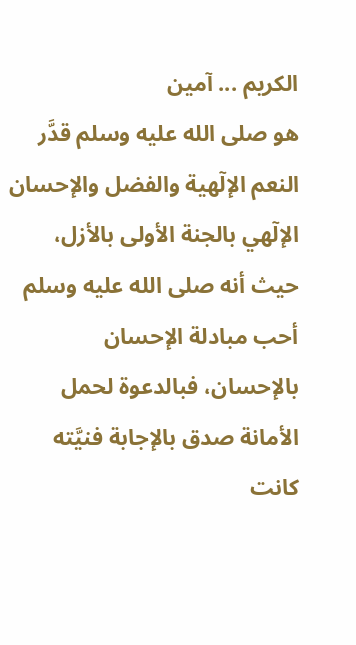الكريم ... آمين
هو صلى الله عليه وسلم قدَّر النعم الإلۤهية والفضل والإحسان الإلۤهي بالجنة الأولى بالأزل، حيث أنه صلى الله عليه وسلم أحب مبادلة الإحسان بالإحسان، فبالدعوة لحمل الأمانة صدق بالإجابة فنيَّته كانت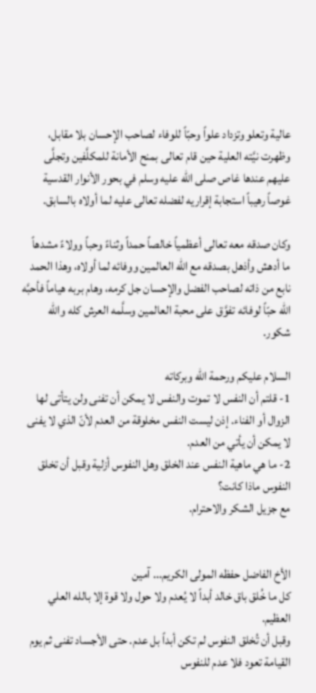عالية وتعلو وتزداد علواً وحبّاً للوفاء لصاحب الإحسان بلا مقابل، وظهرت نيَّته العلية حين قام تعالى بمنح الأمانة للمكلَّفين وتجلَّى عليهم عندها غاص صلى الله عليه وسلم في بحور الأنوار القدسية غوصاً رهيباً استجابة إقراريه لفضله تعالى عليه لما أولاه بالسابق.

وكان صدقه معه تعالى أعظمياً خالصاً حمداً وثناءً وحباً وولاءً مشدهاً ما أدهش وأذهل بصدقه مع الله العالمين ووفائه لما أولاه، وهذا الحمد نابع من ذاته لصاحب الفضل والإحسان جل كرمه، وهام بربه هياماً فأحبَّه الله حبّاً لوفائه تفوَّق على محبة العالمين وسلَّمه العرش كله والله شكور.

السلام عليكم ورحمة الله وبركاته
1- قلتم أن النفس لا تموت والنفس لا يمكن أن تفنى ولن يتأتى لها الزوال أو الفناء. إذن ليست النفس مخلوقة من العدم لأنّ الذي لا يفنى لا يمكن أن يأتي من العدم.
2- ما هي ماهية النفس عند الخلق وهل النفوس أزلية وقبل أن تخلق النفوس ماذا كانت؟
مع جزيل الشكر والاحترام.


الأخ الفاضل حفظه المولى الكريم... آمين
كل ما خُلق باق خالد أبداً لا يُعدم ولا حول ولا قوة إلا بالله العلي العظيم.
وقبل أن تُخلق النفوس لم تكن أبداً بل عدم. حتى الأجساد تفنى ثم يوم القيامة تعود فلا عدم للنفوس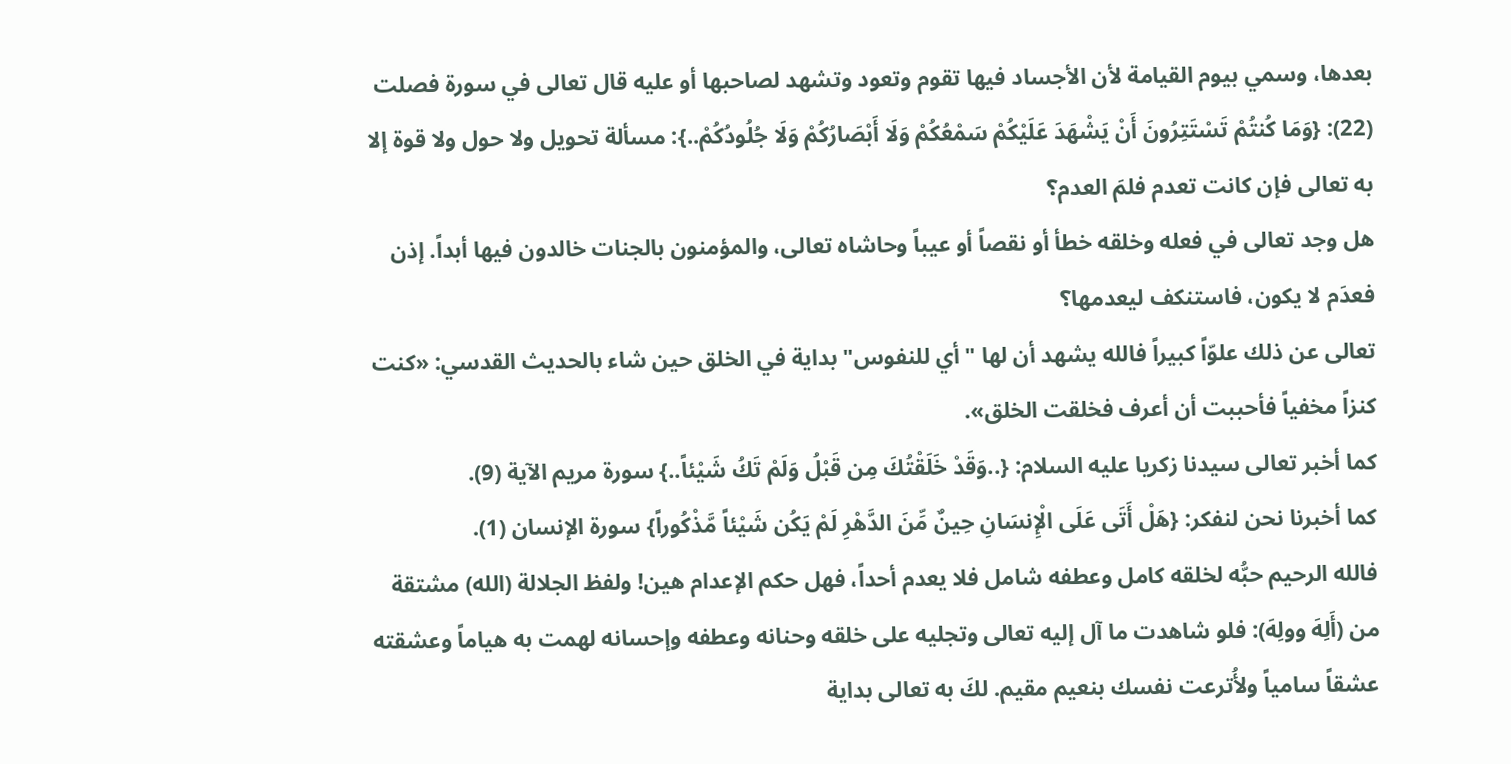بعدها، وسمي بيوم القيامة لأن الأجساد فيها تقوم وتعود وتشهد لصاحبها أو عليه قال تعالى في سورة فصلت (22): {وَمَا كُنتُمْ تَسْتَتِرُونَ أَنْ يَشْهَدَ عَلَيْكُمْ سَمْعُكُمْ وَلَا أَبْصَارُكُمْ وَلَا جُلُودُكُمْ..}: مسألة تحويل ولا حول ولا قوة إلا به تعالى فإن كانت تعدم فلمَ العدم؟
هل وجد تعالى في فعله وخلقه خطأ أو نقصاً أو عيباً وحاشاه تعالى، والمؤمنون بالجنات خالدون فيها أبداً. إذن فعدَم لا يكون، فاستنكف ليعدمها؟
تعالى عن ذلك علوّاً كبيراً فالله يشهد أن لها "أي للنفوس" بداية في الخلق حين شاء بالحديث القدسي: «كنت كنزاً مخفياً فأحببت أن أعرف فخلقت الخلق».
كما أخبر تعالى سيدنا زكريا عليه السلام: {..وَقَدْ خَلَقْتُكَ مِن قَبْلُ وَلَمْ تَكُ شَيْئاً..} سورة مريم الآية (9).
كما أخبرنا نحن لنفكر: {هَلْ أَتَى عَلَى الْإِنسَانِ حِينٌ مِّنَ الدَّهْرِ لَمْ يَكُن شَيْئاً مَّذْكُوراً} سورة الإنسان (1).
فالله الرحيم حبُّه لخلقه كامل وعطفه شامل فلا يعدم أحداً، فهل حكم الإعدام هين! ولفظ الجلالة (الله) مشتقة من (أَلِهَ وولِهَ): فلو شاهدت ما آل إليه تعالى وتجليه على خلقه وحنانه وعطفه وإحسانه لهمت به هياماً وعشقته عشقاً سامياً ولأُترعت نفسك بنعيم مقيم. لكَ به تعالى بداية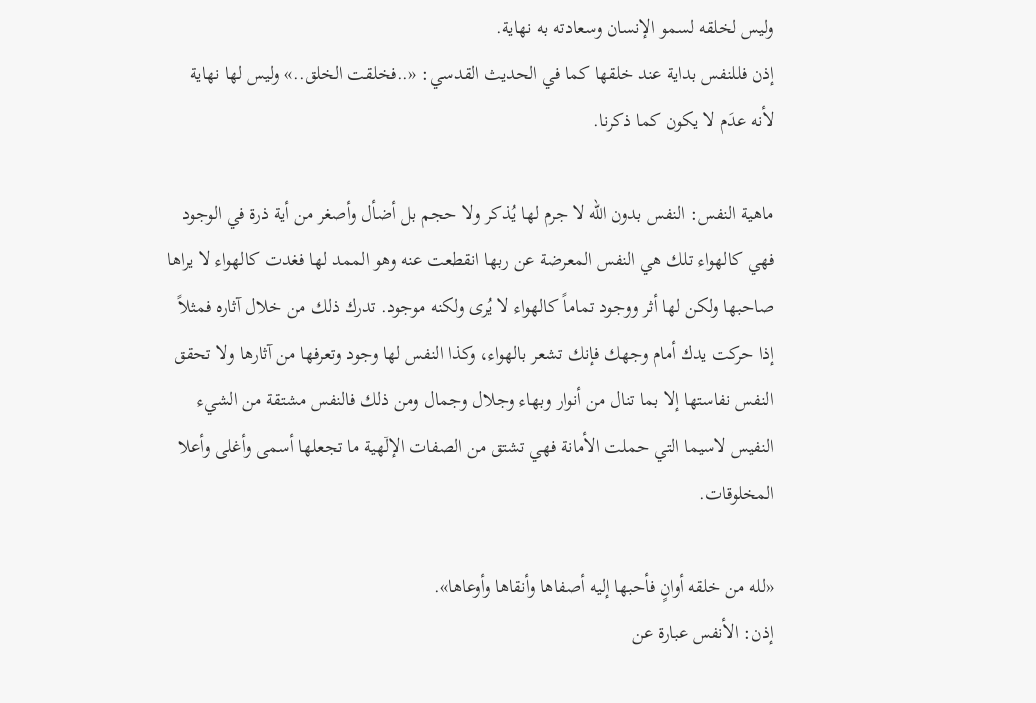وليس لخلقه لسمو الإنسان وسعادته به نهاية.
إذن فللنفس بداية عند خلقها كما في الحديث القدسي: «..فخلقت الخلق..» وليس لها نهاية لأنه عدَم لا يكون كما ذكرنا.

ماهية النفس: النفس بدون الله لا جرم لها يُذكر ولا حجم بل أضأل وأصغر من أية ذرة في الوجود فهي كالهواء تلك هي النفس المعرضة عن ربها انقطعت عنه وهو الممد لها فغدت كالهواء لا يراها صاحبها ولكن لها أثر ووجود تماماً كالهواء لا يُرى ولكنه موجود. تدرك ذلك من خلال آثاره فمثلاً إذا حركت يدك أمام وجهك فإنك تشعر بالهواء، وكذا النفس لها وجود وتعرفها من آثارها ولا تحقق النفس نفاستها إلا بما تنال من أنوار وبهاء وجلال وجمال ومن ذلك فالنفس مشتقة من الشيء النفيس لاسيما التي حملت الأمانة فهي تشتق من الصفات الإلۤهية ما تجعلها أسمى وأغلى وأعلا المخلوقات.

«لله من خلقه أوانٍ فأحبها إليه أصفاها وأنقاها وأوعاها».
إذن: الأنفس عبارة عن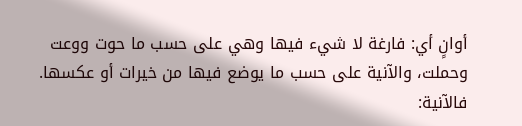أوانٍ أي: فارغة لا شيء فيها وهي على حسب ما حوت ووعت وحملت، والآنية على حسب ما يوضع فيها من خيرات أو عكسها.
فالآنية: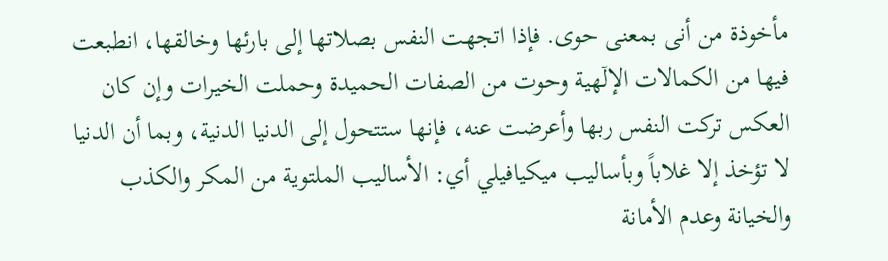مأخوذة من أنى بمعنى حوى. فإذا اتجهت النفس بصلاتها إلى بارئها وخالقها، انطبعت فيها من الكمالات الإلۤهية وحوت من الصفات الحميدة وحملت الخيرات وإن كان العكس تركت النفس ربها وأعرضت عنه، فإنها ستتحول إلى الدنيا الدنية، وبما أن الدنيا لا تؤخذ إلا غلاباً وبأساليب ميكيافيلي أي: الأساليب الملتوية من المكر والكذب والخيانة وعدم الأمانة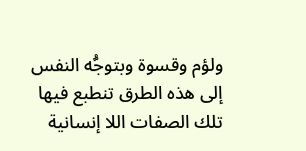ولؤم وقسوة وبتوجُّه النفس إلى هذه الطرق تنطبع فيها تلك الصفات اللا إنسانية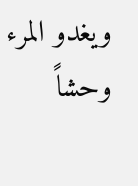ويغدو المرء وحشاً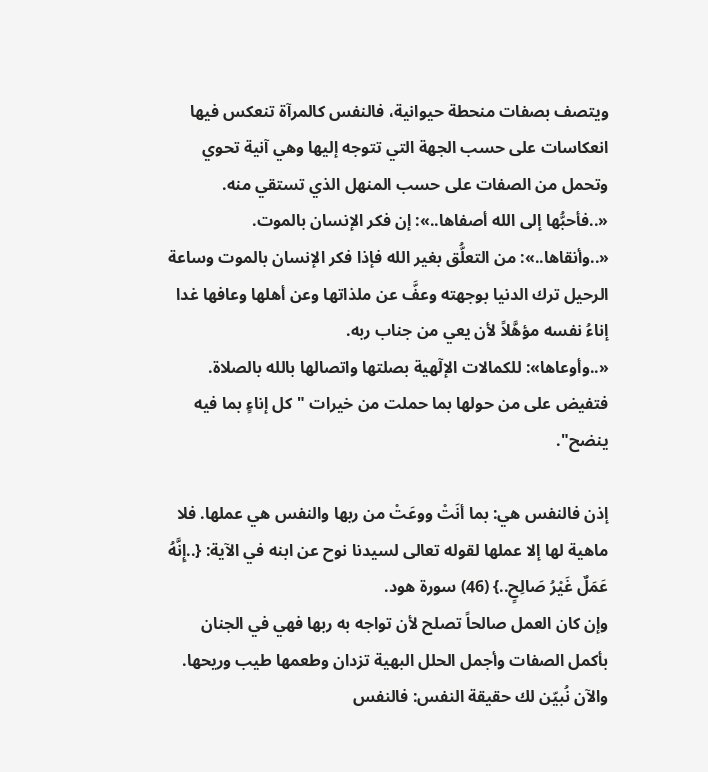ويتصف بصفات منحطة حيوانية، فالنفس كالمرآة تنعكس فيها انعكاسات على حسب الجهة التي تتوجه إليها وهي آنية تحوي وتحمل من الصفات على حسب المنهل الذي تستقي منه.
«..فأحبُّها إلى الله أصفاها..»: إن فكر الإنسان بالموت. «..وأنقاها..»: من التعلُّق بغير الله فإذا فكر الإنسان بالموت وساعة الرحيل ترك الدنيا بوجهته وعفَّ عن ملذاتها وعن أهلها وعافها غدا إناءُ نفسه مؤهَّلاً لأن يعي من جناب ربه.
«..وأوعاها»: للكمالات الإلۤهية بصلتها واتصالها بالله بالصلاة. فتفيض على من حولها بما حملت من خيرات "كل إناءٍ بما فيه ينضح".

إذن فالنفس هي: بما أنَتْ ووعَتْ من ربها والنفس هي عملها. فلا ماهية لها إلا عملها لقوله تعالى لسيدنا نوح عن ابنه في الآية: {..إِنَّهُ عَمَلٌ غَيْرُ صَالِحٍ..} (46) سورة هود.
وإن كان العمل صالحاً تصلح لأن تواجه به ربها فهي في الجنان بأكمل الصفات وأجمل الحلل البهية تزدان وطعمها طيب وريحها.
والآن نُبيّن لك حقيقة النفس: فالنفس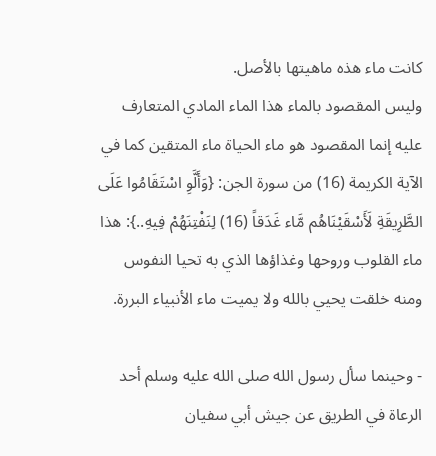كانت ماء هذه ماهيتها بالأصل.
وليس المقصود بالماء هذا الماء المادي المتعارف عليه إنما المقصود هو ماء الحياة ماء المتقين كما في الآية الكريمة (16) من سورة الجن: {وَأَلَّوِ اسْتَقَامُوا عَلَى الطَّرِيقَةِ لَأَسْقَيْنَاهُم مَّاء غَدَقاً (16) لِنَفْتِنَهُمْ فِيهِ..}: هذا ماء القلوب وروحها وغذاؤها الذي به تحيا النفوس ومنه خلقت يحيي بالله ولا يميت ماء الأنبياء البررة.

- وحينما سأل رسول الله صلى الله عليه وسلم أحد الرعاة في الطريق عن جيش أبي سفيان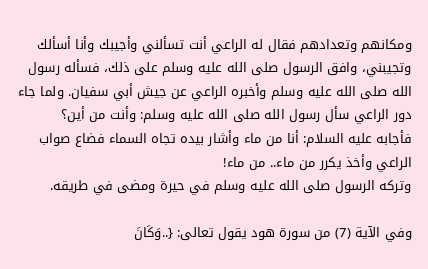ومكانهم وتعدادهم فقال له الراعي أنت تسألني وأجيبك وأنا أسألك وتجيبني، وافق الرسول صلى الله عليه وسلم على ذلك، فسأله رسول الله صلى الله عليه وسلم وأخبره الراعي عن جيش أبي سفيان. ولما جاء دور الراعي سأل رسول الله صلى الله عليه وسلم: وأنت من أين؟
فأجابه عليه السلام: أنا من ماء وأشار بيده تجاه السماء فضاع صواب الراعي وأخذ يكرر من ماء.. من ماء!
وتركه الرسول صلى الله عليه وسلم في حيرة ومضى في طريقه.

وفي الآية (7) من سورة هود يقول تعالى: {..وَكَانَ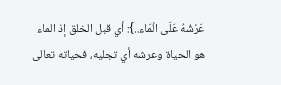عَرْشُهُ عَلَى الْمَاء..}: أي قبل الخلق إذ الماء هو الحياة وعرشه أي تجليه، فحياته تعالى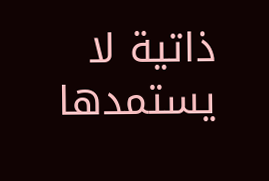ذاتية لا يستمدها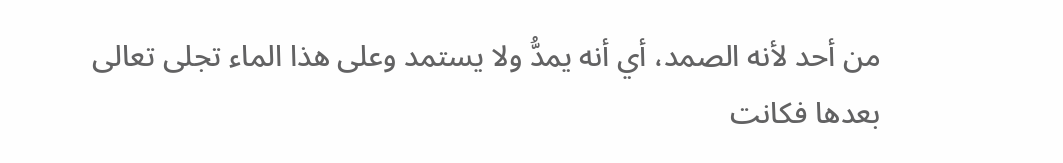من أحد لأنه الصمد، أي أنه يمدُّ ولا يستمد وعلى هذا الماء تجلى تعالى بعدها فكانت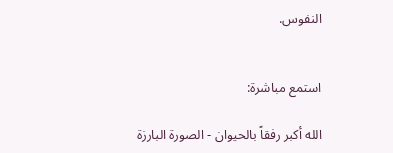النفوس.


استمع مباشرة:

الله أكبر رفقاً بالحيوان - الصورة البارزة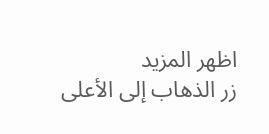اظهر المزيد
زر الذهاب إلى الأعلى